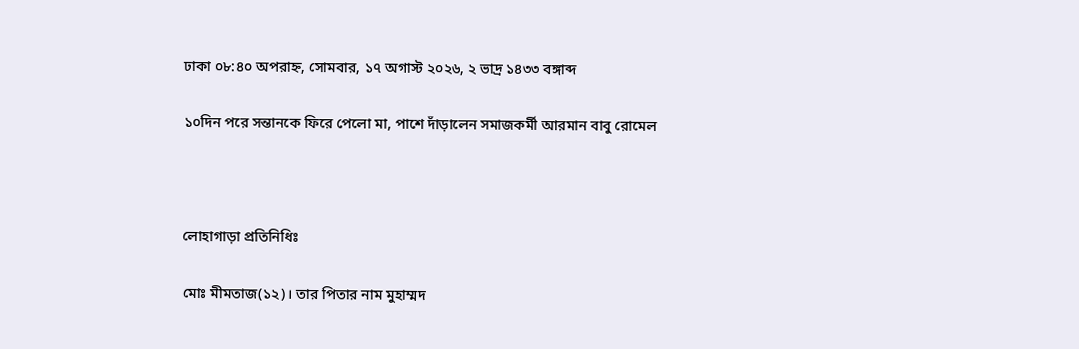ঢাকা ০৮:৪০ অপরাহ্ন, সোমবার, ১৭ অগাস্ট ২০২৬, ২ ভাদ্র ১৪৩৩ বঙ্গাব্দ

১০দিন পরে সন্তানকে ফিরে পেলো মা, পাশে দাঁড়ালেন সমাজকর্মী আরমান বাবু রোমেল



লোহাগাড়া প্রতিনিধিঃ

মোঃ মীমতাজ(১২)। তার পিতার নাম মুহাম্মদ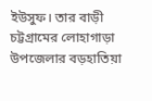ইউসুফ। তার বাড়ী চট্টগ্রামের লোহাগাড়া উপজেলার বড়হাতিয়া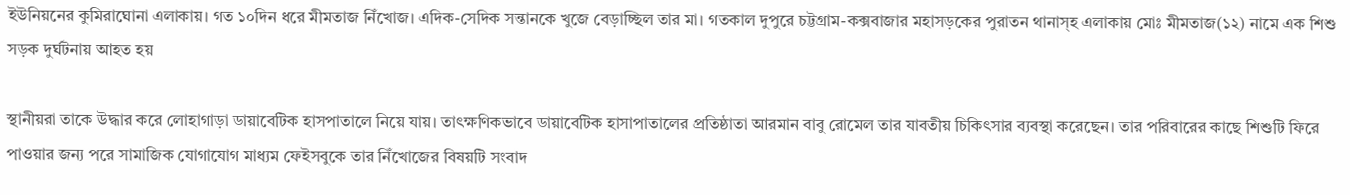ইউনিয়নের কুমিরাঘোনা এলাকায়। গত ১০দিন ধরে মীমতাজ নিঁখোজ। এদিক-সেদিক সন্তানকে খুজে বেড়াচ্ছিল তার মা। গতকাল দুপুরে চট্টগ্রাম-কক্সবাজার মহাসড়কের পুরাতন থানাস্হ এলাকায় মোঃ মীমতাজ(১২) নামে এক শিশু সড়ক দুর্ঘটনায় আহত হয়

স্থানীয়রা তাকে উদ্ধার করে লোহাগাড়া ডায়াবেটিক হাসপাতালে নিয়ে যায়। তাৎক্ষণিকভাবে ডায়াবেটিক হাসাপাতালের প্রতিষ্ঠাতা আরমান বাবু রোমেল তার যাবতীয় চিকিৎসার ব্যবস্থা করেছেন। তার পরিবারের কাছে শিশুটি ফিরে পাওয়ার জন্য পরে সামাজিক যোগাযোগ মাধ্যম ফেইসবুকে তার নিঁখোজের বিষয়টি সংবাদ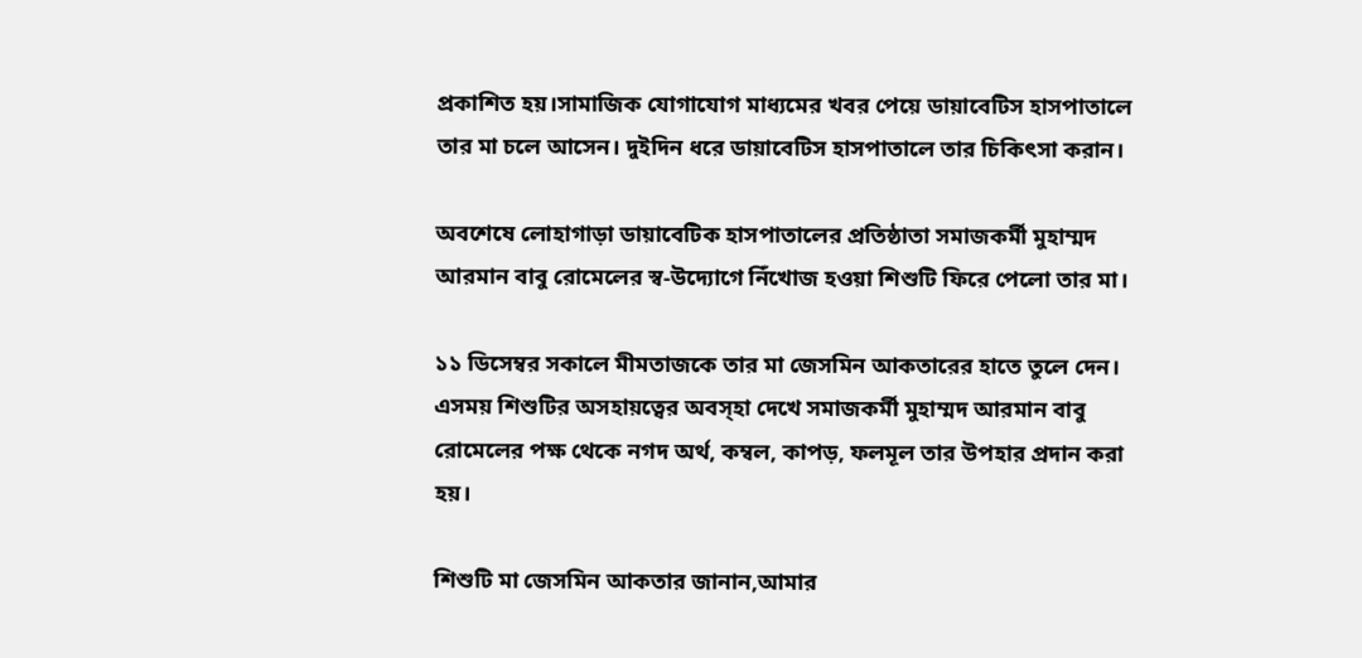প্রকাশিত হয়।সামাজিক যোগাযোগ মাধ্যমের খবর পেয়ে ডায়াবেটিস হাসপাতালে তার মা চলে আসেন। দুইদিন ধরে ডায়াবেটিস হাসপাতালে তার চিকিৎসা করান।

অবশেষে লোহাগাড়া ডায়াবেটিক হাসপাতালের প্রতিষ্ঠাতা সমাজকর্মী মুহাম্মদ আরমান বাবু রোমেলের স্ব-উদ্যোগে নিঁখোজ হওয়া শিশুটি ফিরে পেলো তার মা।

১১ ডিসেম্বর সকালে মীমতাজকে তার মা জেসমিন আকতারের হাতে তুলে দেন।
এসময় শিশুটির অসহায়ত্বের অবস্হা দেখে সমাজকর্মী মুহাম্মদ আরমান বাবু রোমেলের পক্ষ থেকে নগদ অর্থ, কম্বল, কাপড়, ফলমূল তার উপহার প্রদান করা হয়।

শিশুটি মা জেসমিন আকতার জানান,আমার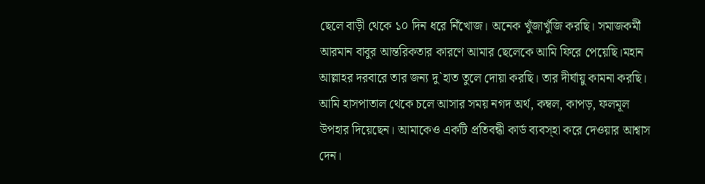ছেলে বাড়ী থেকে ১০ দিন ধরে নিঁখোজ। অনেক খুঁজাখুঁজি করছি। সমাজকর্মী আরমান বাবুর আন্তরিকতার কারণে আমার ছেলেকে আমি ফিরে পেয়েছি।মহান আল্লাহর দরবারে তার জন্য দু`হাত তুলে দোয়া করছি। তার দীর্ঘায়ু কামনা করছি। আমি হাসপাতাল থেকে চলে আসার সময় নগদ অর্থ, কম্বল, কাপড়, ফলমূল উপহার দিয়েছেন। আমাকেও একটি প্রতিবন্ধী কার্ড ব্যবস্হা করে দেওয়ার আশ্বাস দেন।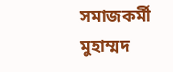সমাজকর্মী মুহাম্মদ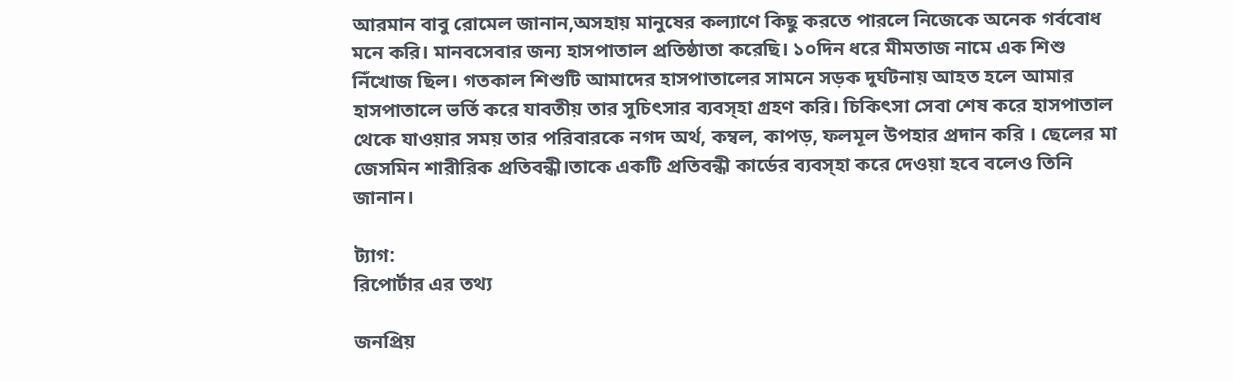আরমান বাবু রোমেল জানান,অসহায় মানুষের কল্যাণে কিছু করতে পারলে নিজেকে অনেক গর্ববোধ মনে করি। মানবসেবার জন্য হাসপাতাল প্রতিষ্ঠাতা করেছি। ১০দিন ধরে মীমতাজ নামে এক শিশু নিঁখোজ ছিল। গতকাল শিশুটি আমাদের হাসপাতালের সামনে সড়ক দুর্ঘটনায় আহত হলে আমার হাসপাতালে ভর্তি করে যাবতীয় তার সুচিৎসার ব্যবস্হা গ্রহণ করি। চিকিৎসা সেবা শেষ করে হাসপাতাল থেকে যাওয়ার সময় তার পরিবারকে নগদ অর্থ, কম্বল, কাপড়, ফলমূল উপহার প্রদান করি । ছেলের মা জেসমিন শারীরিক প্রতিবন্ধী।তাকে একটি প্রতিবন্ধী কার্ডের ব্যবস্হা করে দেওয়া হবে বলেও তিনি জানান।

ট্যাগ:
রিপোর্টার এর তথ্য

জনপ্রিয়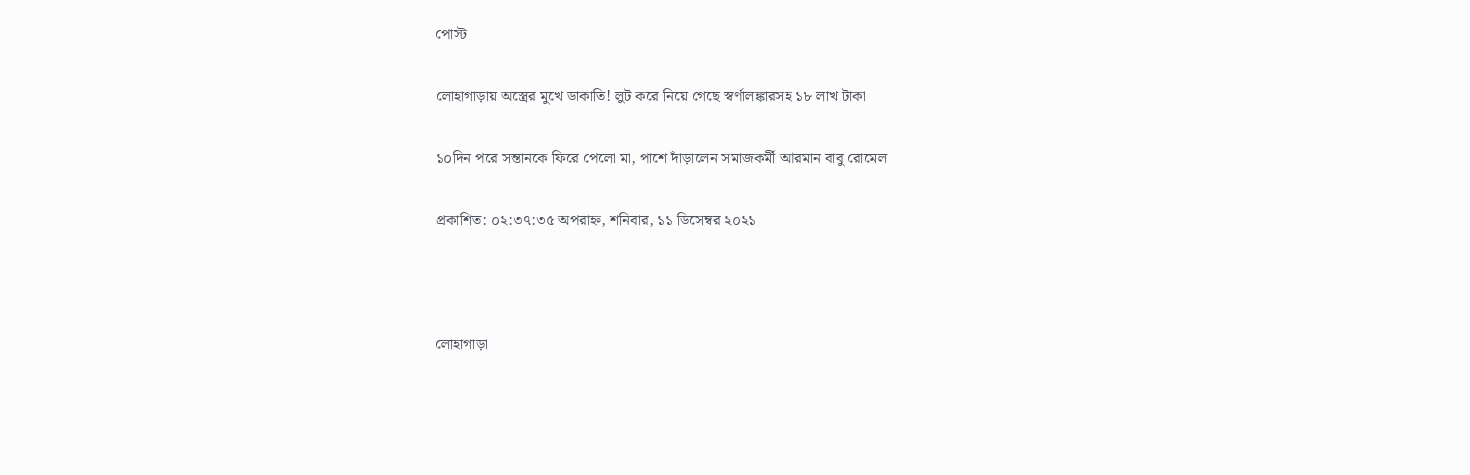পোস্ট

লোহাগাড়ায় অস্ত্রের মুখে ডাকাতি! লুট করে নিয়ে গেছে স্বর্ণালঙ্কারসহ ১৮ লাখ টাকা

১০দিন পরে সন্তানকে ফিরে পেলো মা, পাশে দাঁড়ালেন সমাজকর্মী আরমান বাবু রোমেল

প্রকাশিত: ০২:৩৭:৩৫ অপরাহ্ন, শনিবার, ১১ ডিসেম্বর ২০২১



লোহাগাড়া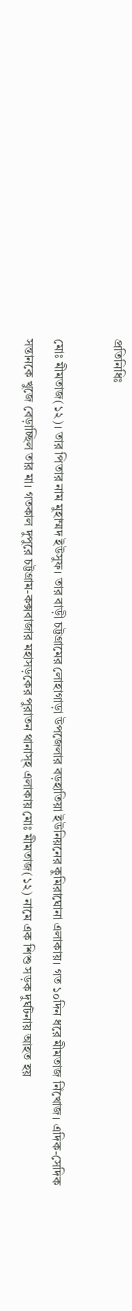প্রতিনিধিঃ

মোঃ মীমতাজ(১২)। তার পিতার নাম মুহাম্মদ ইউসুফ। তার বাড়ী চট্টগ্রামের লোহাগাড়া উপজেলার বড়হাতিয়া ইউনিয়নের কুমিরাঘোনা এলাকায়। গত ১০দিন ধরে মীমতাজ নিঁখোজ। এদিক-সেদিক সন্তানকে খুজে বেড়াচ্ছিল তার মা। গতকাল দুপুরে চট্টগ্রাম-কক্সবাজার মহাসড়কের পুরাতন থানাস্হ এলাকায় মোঃ মীমতাজ(১২) নামে এক শিশু সড়ক দুর্ঘটনায় আহত হয়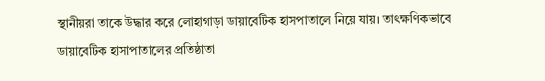স্থানীয়রা তাকে উদ্ধার করে লোহাগাড়া ডায়াবেটিক হাসপাতালে নিয়ে যায়। তাৎক্ষণিকভাবে ডায়াবেটিক হাসাপাতালের প্রতিষ্ঠাতা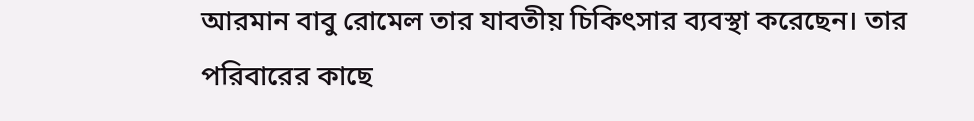আরমান বাবু রোমেল তার যাবতীয় চিকিৎসার ব্যবস্থা করেছেন। তার পরিবারের কাছে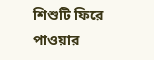শিশুটি ফিরে পাওয়ার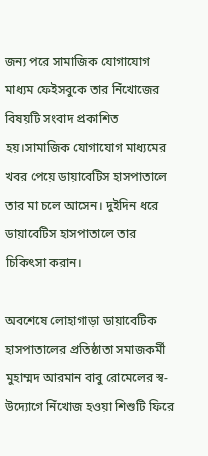জন্য পরে সামাজিক যোগাযোগ মাধ্যম ফেইসবুকে তার নিঁখোজের বিষয়টি সংবাদ প্রকাশিত হয়।সামাজিক যোগাযোগ মাধ্যমের খবর পেয়ে ডায়াবেটিস হাসপাতালে তার মা চলে আসেন। দুইদিন ধরে ডায়াবেটিস হাসপাতালে তার চিকিৎসা করান।

অবশেষে লোহাগাড়া ডায়াবেটিক হাসপাতালের প্রতিষ্ঠাতা সমাজকর্মী মুহাম্মদ আরমান বাবু রোমেলের স্ব-উদ্যোগে নিঁখোজ হওয়া শিশুটি ফিরে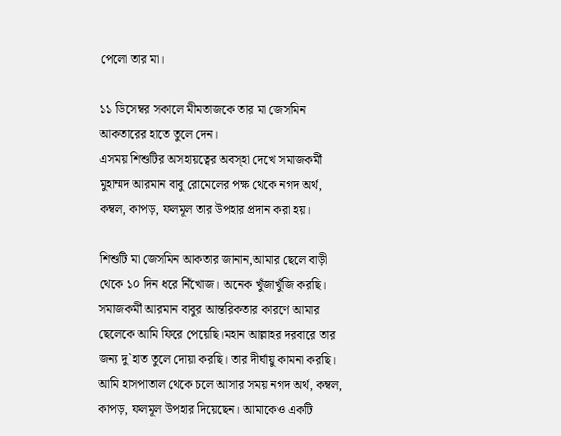পেলো তার মা।

১১ ডিসেম্বর সকালে মীমতাজকে তার মা জেসমিন আকতারের হাতে তুলে দেন।
এসময় শিশুটির অসহায়ত্বের অবস্হা দেখে সমাজকর্মী মুহাম্মদ আরমান বাবু রোমেলের পক্ষ থেকে নগদ অর্থ, কম্বল, কাপড়, ফলমূল তার উপহার প্রদান করা হয়।

শিশুটি মা জেসমিন আকতার জানান,আমার ছেলে বাড়ী থেকে ১০ দিন ধরে নিঁখোজ। অনেক খুঁজাখুঁজি করছি। সমাজকর্মী আরমান বাবুর আন্তরিকতার কারণে আমার ছেলেকে আমি ফিরে পেয়েছি।মহান আল্লাহর দরবারে তার জন্য দু`হাত তুলে দোয়া করছি। তার দীর্ঘায়ু কামনা করছি। আমি হাসপাতাল থেকে চলে আসার সময় নগদ অর্থ, কম্বল, কাপড়, ফলমূল উপহার দিয়েছেন। আমাকেও একটি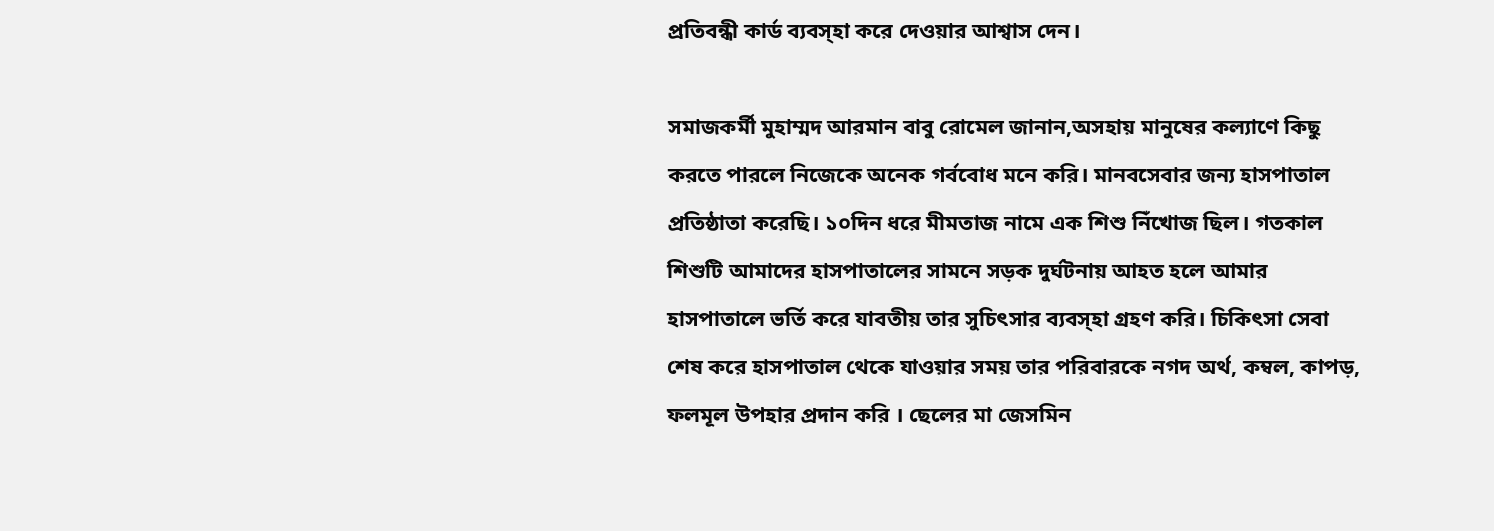প্রতিবন্ধী কার্ড ব্যবস্হা করে দেওয়ার আশ্বাস দেন।

সমাজকর্মী মুহাম্মদ আরমান বাবু রোমেল জানান,অসহায় মানুষের কল্যাণে কিছু করতে পারলে নিজেকে অনেক গর্ববোধ মনে করি। মানবসেবার জন্য হাসপাতাল প্রতিষ্ঠাতা করেছি। ১০দিন ধরে মীমতাজ নামে এক শিশু নিঁখোজ ছিল। গতকাল শিশুটি আমাদের হাসপাতালের সামনে সড়ক দুর্ঘটনায় আহত হলে আমার হাসপাতালে ভর্তি করে যাবতীয় তার সুচিৎসার ব্যবস্হা গ্রহণ করি। চিকিৎসা সেবা শেষ করে হাসপাতাল থেকে যাওয়ার সময় তার পরিবারকে নগদ অর্থ, কম্বল, কাপড়, ফলমূল উপহার প্রদান করি । ছেলের মা জেসমিন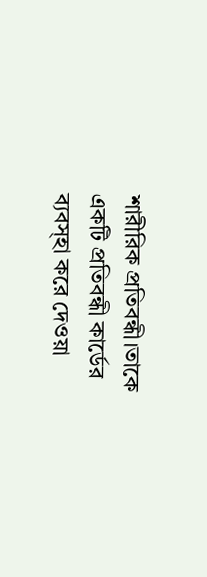শারীরিক প্রতিবন্ধী।তাকে একটি প্রতিবন্ধী কার্ডের ব্যবস্হা করে দেওয়া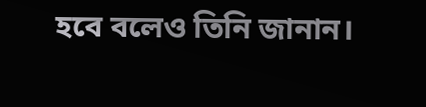হবে বলেও তিনি জানান।